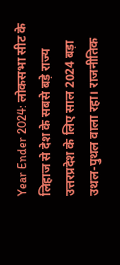Year Ender 2024: लोकसभा सीट के लिहाज से देश के सबसे बड़े राज्य उत्तरप्रदेश के लिए साल 2024 बड़ा उथल-पुथल वाला रहा। राजनीतिक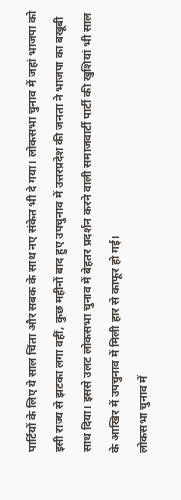पार्टियों के लिए ये साल चिंता और सबक के साथ नए संकेत भी दे गया। लोकसभा चुनाव में जहां भाजपा को इसी राज्य से झटका लगा वहीं, कुछ महीनों बाद हुए उपचुनाव में उत्तरप्रदेश की जनता ने भाजपा का बखूबी साथ दिया। इससे उलट लोकसभा चुनाव में बेहतर प्रदर्शन करने वाली समाजवार्टी पार्टी की खुशियां भी साल के आखिर में उपचुनाव में मिली हार से काफूर हो गई।
लोकसभा चुनाव में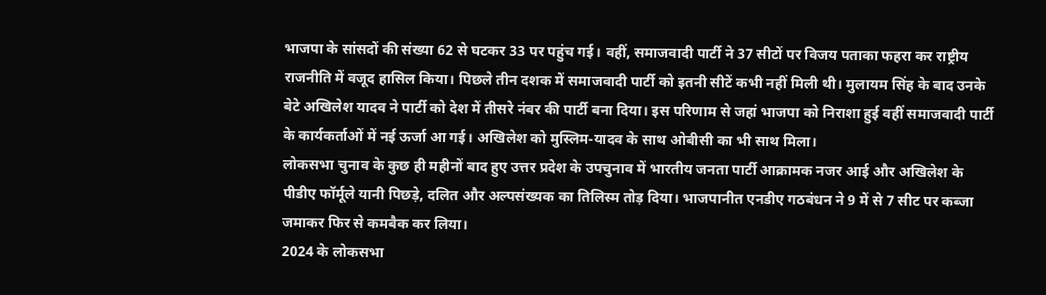भाजपा के सांसदों की संख्या 62 से घटकर 33 पर पहुंच गई। वहीं, समाजवादी पार्टी ने 37 सीटों पर विजय पताका फहरा कर राष्ट्रीय राजनीति में वजूद हासिल किया। पिछले तीन दशक में समाजवादी पार्टी को इतनी सीटें कभी नहीं मिली थी। मुलायम सिंह के बाद उनके बेटे अखिलेश यादव ने पार्टी को देश में तीसरे नंबर की पार्टी बना दिया। इस परिणाम से जहां भाजपा को निराशा हुई वहीं समाजवादी पार्टी के कार्यकर्ताओं में नई ऊर्जा आ गई। अखिलेश को मुस्लिम-यादव के साथ ओबीसी का भी साथ मिला।
लोकसभा चुनाव के कुछ ही महीनों बाद हुए उत्तर प्रदेश के उपचुनाव में भारतीय जनता पार्टी आक्रामक नजर आई और अखिलेश के पीडीए फॉर्मूले यानी पिछड़े, दलित और अल्पसंख्यक का तिलिस्म तोड़ दिया। भाजपानीत एनडीए गठबंधन ने 9 में से 7 सीट पर कब्जा जमाकर फिर से कमबैक कर लिया।
2024 के लोकसभा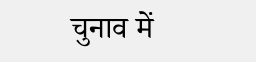चुनाव में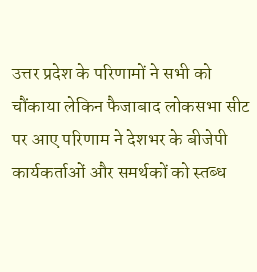उत्तर प्रदेश के परिणामों ने सभी को चौंकाया लेकिन फैजाबाद लोकसभा सीट पर आए परिणाम ने देशभर के बीजेपी कार्यकर्ताओं और समर्थकों को स्तब्ध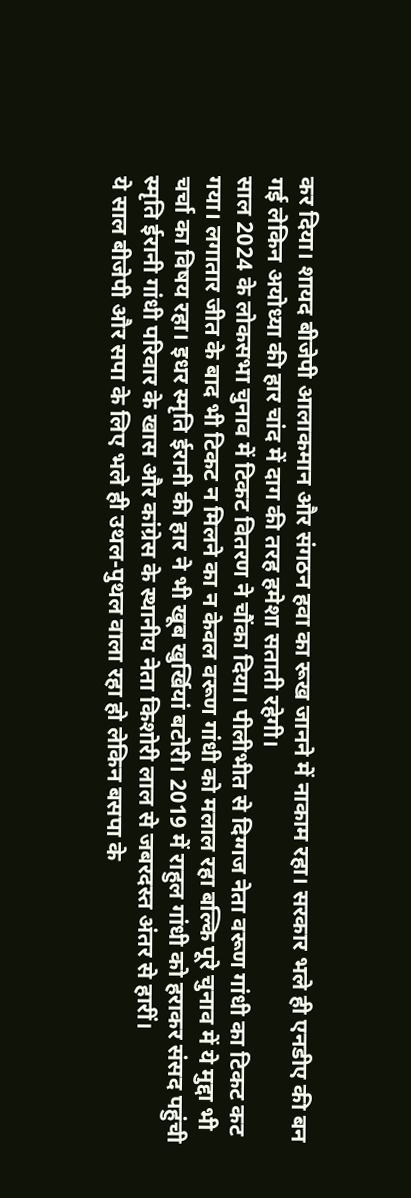कर दिया। शायद बीजेपी आलाकमान और संगठन हवा का रूख जानने में नाकाम रहा। सरकार भले ही एनडीए की बन गई लेकिन अयोध्या की हार चांद में दाग की तरह हमेशा सताती रहेगी।
साल 2024 के लोकसभा चुनाव में टिकट वितरण ने चौंका दिया। पीलीभीत से दिग्गज नेता वरूण गांधी का टिकट कट गया। लगातार जीत के बाद भी टिकट न मिलने का न केवल वरूण गांधी को मलाल रहा बल्कि पूरे चुनाव में ये मुद्दा भी चर्चा का विषय रहा। इधर स्मृति ईरानी की हार ने भी खूब खुर्खियां बटोरी। 2019 में राहुल गांधी को हराकर संसद पहुंची स्मृति ईरानी गांधी परिवार के खास और कांग्रेस के स्थानीय नेता किशोरी लाल से जबरदस्त अंतर से हारीं।
ये साल बीजेपी और सपा के लिए भले ही उथल-पुथल वाला रहा हो लेकिन बसपा के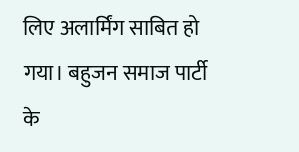लिए अलार्मिंग साबित हो गया। बहुजन समाज पार्टी के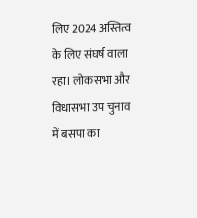लिए 2024 अस्तित्व के लिए संघर्ष वाला रहा। लोकसभा और विधासभा उप चुनाव में बसपा का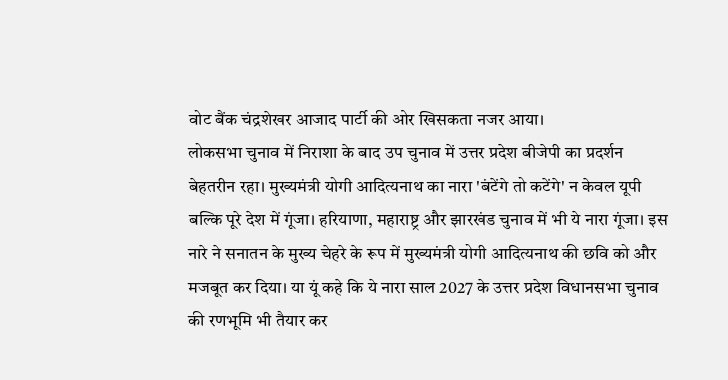वोट बैंक चंद्रशेखर आजाद पार्टी की ओर खिसकता नजर आया।
लोकसभा चुनाव में निराशा के बाद उप चुनाव में उत्तर प्रदेश बीजेपी का प्रदर्शन बेहतरीन रहा। मुख्यमंत्री योगी आदित्यनाथ का नारा 'बंटेंगे तो कटेंगे' न केवल यूपी बल्कि पूरे देश में गूंजा। हरियाणा, महाराष्ट्र और झारखंड चुनाव में भी ये नारा गूंजा। इस नारे ने सनातन के मुख्य चेहरे के रूप में मुख्यमंत्री योगी आदित्यनाथ की छवि को और मजबूत कर दिया। या यूं कहे कि ये नारा साल 2027 के उत्तर प्रदेश विधानसभा चुनाव की रणभूमि भी तैयार कर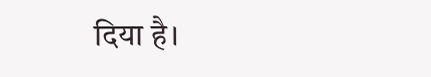दिया है।